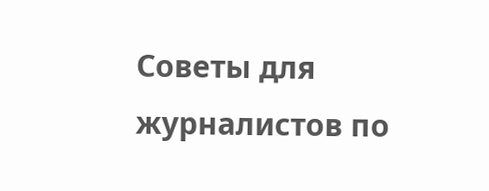Советы для журналистов по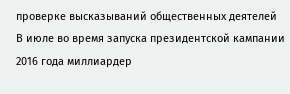проверке высказываний общественных деятелей
В июле во время запуска президентской кампании 2016 года миллиардер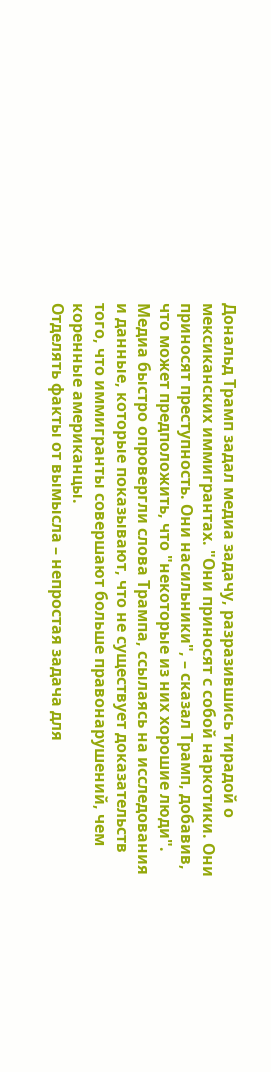Дональд Трамп задал медиа задачу, разразившись тирадой о мексиканских иммигрантах. "Они приносят с собой наркотики. Они приносят преступность. Они насильники", – сказал Трамп, добавив, что может предположить, что "некоторые из них хорошие люди".
Медиа быстро опровергли слова Трампа, ссылаясь на исследования и данные, которые показывают, что не существует доказательств того, что иммигранты совершают больше правонарушений, чем коренные американцы.
Отделять факты от вымысла – непростая задача для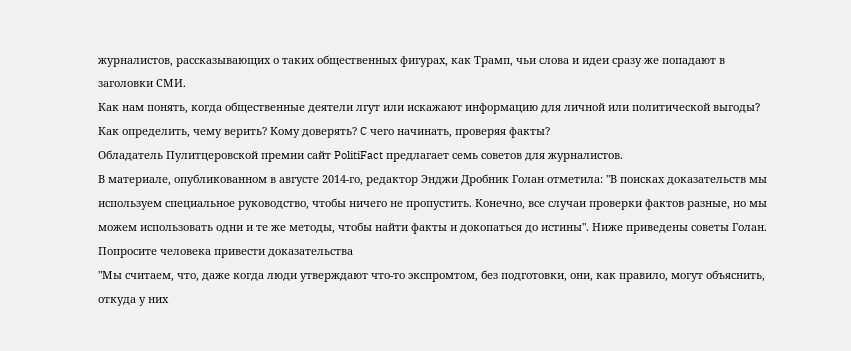журналистов, рассказывающих о таких общественных фигурах, как Трамп, чьи слова и идеи сразу же попадают в заголовки СМИ.
Как нам понять, когда общественные деятели лгут или искажают информацию для личной или политической выгоды? Как определить, чему верить? Кому доверять? C чего начинать, проверяя факты?
Обладатель Пулитцеровской премии сайт PolitiFact предлагает семь советов для журналистов.
В материале, опубликованном в августе 2014-го, редактор Энджи Дробник Голан отметила: "В поисках доказательств мы используем специальное руководство, чтобы ничего не пропустить. Конечно, все случаи проверки фактов разные, но мы можем использовать одни и те же методы, чтобы найти факты и докопаться до истины". Ниже приведены советы Голан.
Попросите человека привести доказательства
"Мы считаем, что, даже когда люди утверждают что-то экспромтом, без подготовки, они, как правило, могут объяснить, откуда у них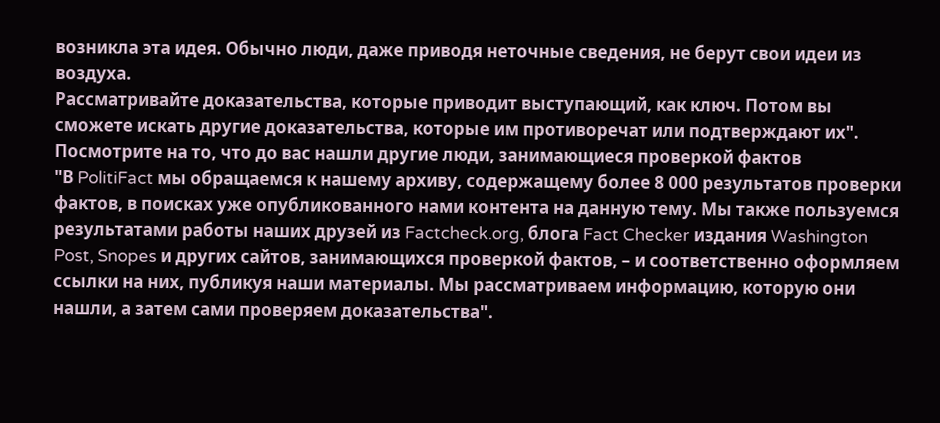возникла эта идея. Обычно люди, даже приводя неточные сведения, не берут свои идеи из воздуха.
Рассматривайте доказательства, которые приводит выступающий, как ключ. Потом вы сможете искать другие доказательства, которые им противоречат или подтверждают их".
Посмотрите на то, что до вас нашли другие люди, занимающиеся проверкой фактов
"В PolitiFact мы обращаемся к нашему архиву, содержащему более 8 000 результатов проверки фактов, в поисках уже опубликованного нами контента на данную тему. Мы также пользуемся результатами работы наших друзей из Factcheck.org, блога Fact Checker издания Washington Post, Snopes и других сайтов, занимающихся проверкой фактов, – и соответственно оформляем ссылки на них, публикуя наши материалы. Мы рассматриваем информацию, которую они нашли, а затем сами проверяем доказательства".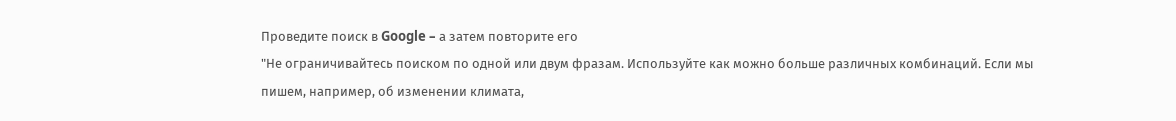Проведите поиск в Google – а затем повторите его
"Не ограничивайтесь поиском по одной или двум фразам. Используйте как можно больше различных комбинаций. Если мы пишем, например, об изменении климата,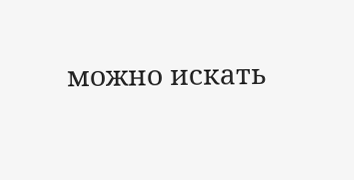можно искать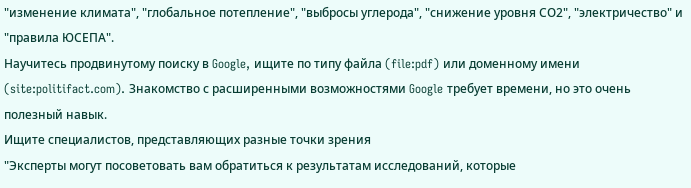"изменение климата", "глобальное потепление", "выбросы углерода", "снижение уровня СО2", "электричество" и "правила ЮСЕПА".
Научитесь продвинутому поиску в Google, ищите по типу файла (file:pdf) или доменному имени (site:politifact.com). Знакомство с расширенными возможностями Google требует времени, но это очень полезный навык.
Ищите специалистов, представляющих разные точки зрения
"Эксперты могут посоветовать вам обратиться к результатам исследований, которые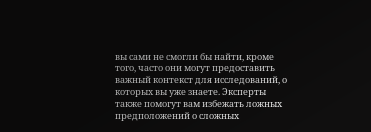вы сами не смогли бы найти, кроме того, часто они могут предоставить важный контекст для исследований, о которых вы уже знаете. Эксперты также помогут вам избежать ложных предположений о сложных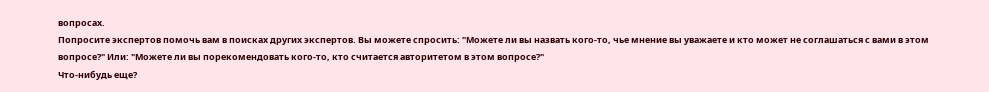вопросах.
Попросите экспертов помочь вам в поисках других экспертов. Вы можете спросить: "Можете ли вы назвать кого-то, чье мнение вы уважаете и кто может не соглашаться с вами в этом вопросе?" Или: "Можете ли вы порекомендовать кого-то, кто считается авторитетом в этом вопросе?"
Что-нибудь еще?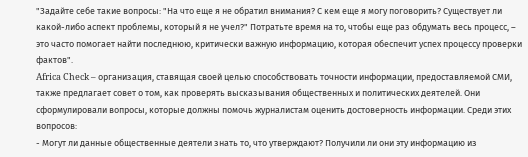"Задайте себе такие вопросы: "На что еще я не обратил внимания? С кем еще я могу поговорить? Существует ли какой-либо аспект проблемы, который я не учел?" Потратьте время на то, чтобы еще раз обдумать весь процесс, – это часто помогает найти последнюю, критически важную информацию, которая обеспечит успех процессу проверки фактов".
Africa Check – организация, ставящая своей целью способствовать точности информации, предоставляемой СМИ, также предлагает совет о том, как проверять высказывания общественных и политических деятелей. Они сформулировали вопросы, которые должны помочь журналистам оценить достоверность информации. Среди этих вопросов:
- Могут ли данные общественные деятели знать то, что утверждают? Получили ли они эту информацию из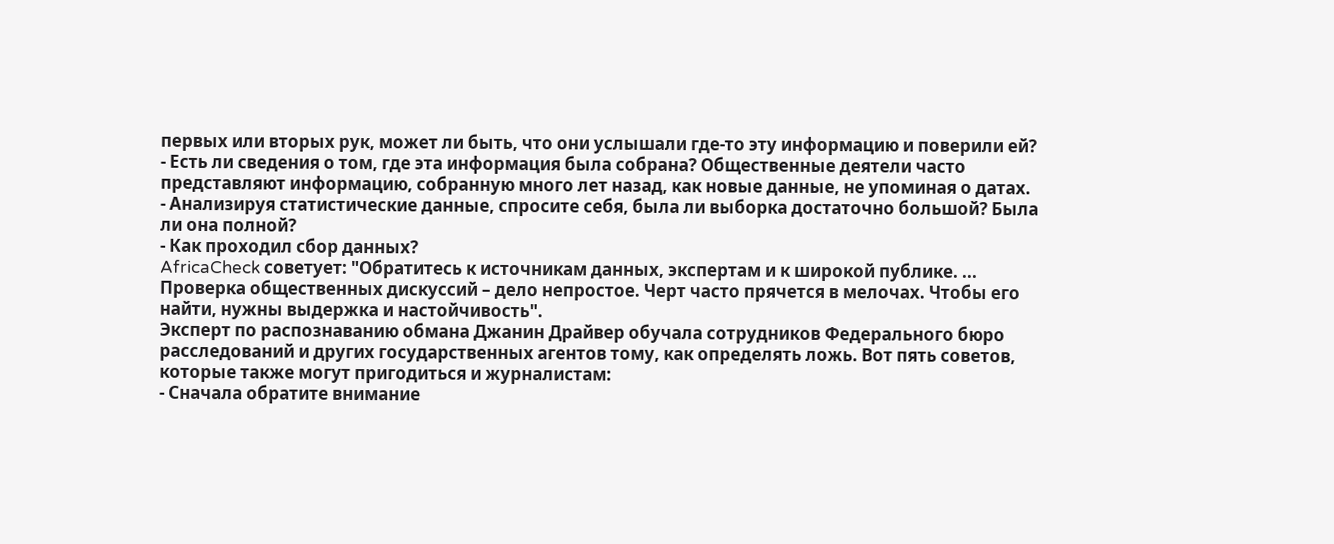первых или вторых рук, может ли быть, что они услышали где-то эту информацию и поверили ей?
- Есть ли сведения о том, где эта информация была собрана? Общественные деятели часто представляют информацию, собранную много лет назад, как новые данные, не упоминая о датах.
- Анализируя статистические данные, спросите себя, была ли выборка достаточно большой? Была ли она полной?
- Как проходил сбор данных?
AfricaCheck советует: "Обратитесь к источникам данных, экспертам и к широкой публике. ... Проверка общественных дискуссий – дело непростое. Черт часто прячется в мелочах. Чтобы его найти, нужны выдержка и настойчивость".
Эксперт по распознаванию обмана Джанин Драйвер обучала сотрудников Федерального бюро расследований и других государственных агентов тому, как определять ложь. Вот пять советов, которые также могут пригодиться и журналистам:
- Сначала обратите внимание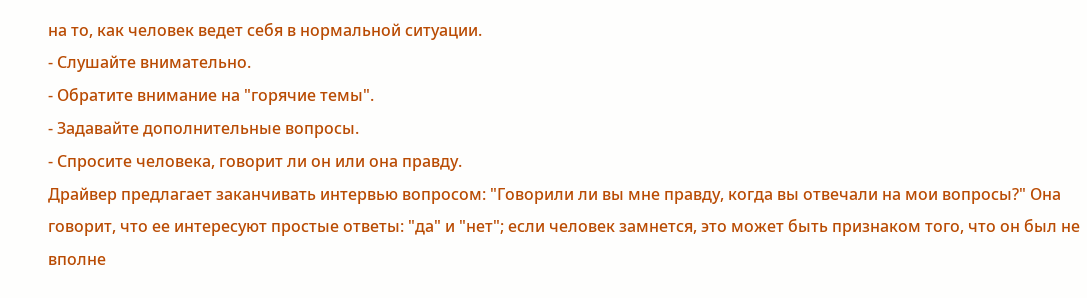на то, как человек ведет себя в нормальной ситуации.
- Слушайте внимательно.
- Обратите внимание на "горячие темы".
- Задавайте дополнительные вопросы.
- Спросите человека, говорит ли он или она правду.
Драйвер предлагает заканчивать интервью вопросом: "Говорили ли вы мне правду, когда вы отвечали на мои вопросы?" Она говорит, что ее интересуют простые ответы: "да" и "нет"; если человек замнется, это может быть признаком того, что он был не вполне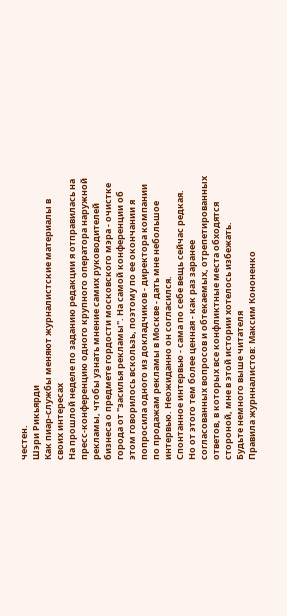честен.
Шэри Рикьярди
Как пиар-службы меняют журналистские материалы в своих интересах
На прошлой неделе по заданию редакции я отправилась на пресс-конференцию одного крупного оператора наружной рекламы, чтобы узнать мнение самих руководителей бизнеса о предмете гордости московского мэра - очистке города от "засилья рекламы". На самой конференции об этом говорилось вскользь, поэтому по ее окончании я попросила одного из докладчиков - директора компании по продажам рекламы в Москве - дать мне небольшое интервью. Неожиданно он согласился.
Спонтанное интервью - сама по себе вещь сейчас редкая. Но от этого тем более ценная - как раз заранее согласованных вопросов и обтекаемых, отрепетированных ответов, в которых все конфликтные места обходятся стороной, мне в этой истории хотелось избежать.
Будьте немного выше читателя
Правила журнналистов: Максим Кононенко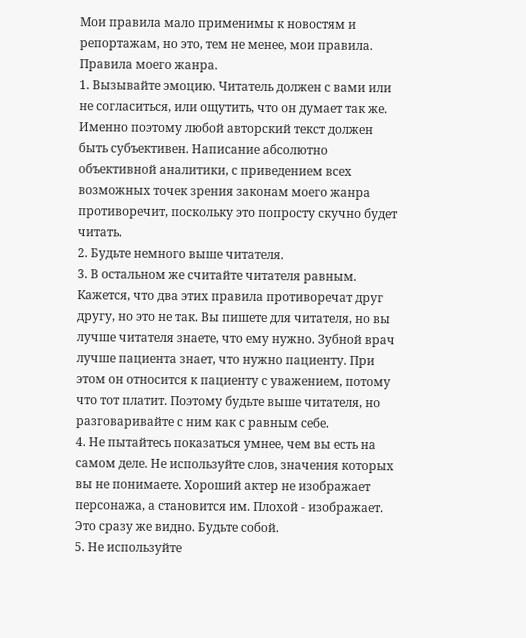Мои правила мало применимы к новостям и репортажам, но это, тем не менее, мои правила. Правила моего жанра.
1. Вызывайте эмоцию. Читатель должен с вами или не согласиться, или ощутить, что он думает так же. Именно поэтому любой авторский текст должен быть субъективен. Написание абсолютно объективной аналитики, с приведением всех возможных точек зрения законам моего жанра противоречит, поскольку это попросту скучно будет читать.
2. Будьте немного выше читателя.
3. В остальном же считайте читателя равным. Кажется, что два этих правила противоречат друг другу, но это не так. Вы пишете для читателя, но вы лучше читателя знаете, что ему нужно. Зубной врач лучше пациента знает, что нужно пациенту. При этом он относится к пациенту с уважением, потому что тот платит. Поэтому будьте выше читателя, но разговаривайте с ним как с равным себе.
4. Не пытайтесь показаться умнее, чем вы есть на самом деле. Не используйте слов, значения которых вы не понимаете. Хороший актер не изображает персонажа, а становится им. Плохой - изображает. Это сразу же видно. Будьте собой.
5. Не используйте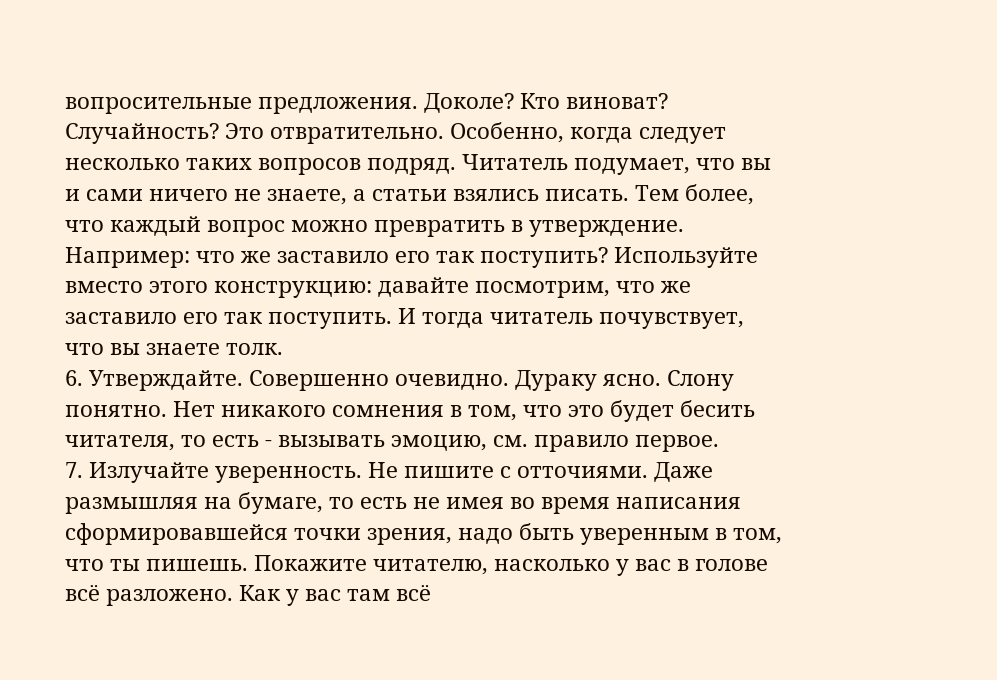вопросительные предложения. Доколе? Кто виноват? Случайность? Это отвратительно. Особенно, когда следует несколько таких вопросов подряд. Читатель подумает, что вы и сами ничего не знаете, а статьи взялись писать. Тем более, что каждый вопрос можно превратить в утверждение. Например: что же заставило его так поступить? Используйте вместо этого конструкцию: давайте посмотрим, что же заставило его так поступить. И тогда читатель почувствует, что вы знаете толк.
6. Утверждайте. Совершенно очевидно. Дураку ясно. Слону понятно. Нет никакого сомнения в том, что это будет бесить читателя, то есть - вызывать эмоцию, см. правило первое.
7. Излучайте уверенность. Не пишите с отточиями. Даже размышляя на бумаге, то есть не имея во время написания сформировавшейся точки зрения, надо быть уверенным в том, что ты пишешь. Покажите читателю, насколько у вас в голове всё разложено. Как у вас там всё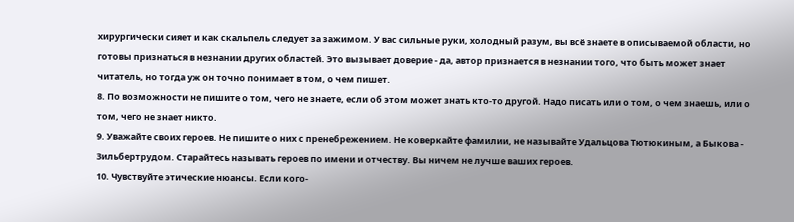хирургически сияет и как скальпель следует за зажимом. У вас сильные руки, холодный разум, вы всё знаете в описываемой области, но готовы признаться в незнании других областей. Это вызывает доверие - да, автор признается в незнании того, что быть может знает читатель, но тогда уж он точно понимает в том, о чем пишет.
8. По возможности не пишите о том, чего не знаете, если об этом может знать кто-то другой. Надо писать или о том, о чем знаешь, или о том, чего не знает никто.
9. Уважайте своих героев. Не пишите о них с пренебрежением. Не коверкайте фамилии, не называйте Удальцова Тютюкиным, а Быкова - Зильбертрудом. Старайтесь называть героев по имени и отчеству. Вы ничем не лучше ваших героев.
10. Чувствуйте этические нюансы. Если кого-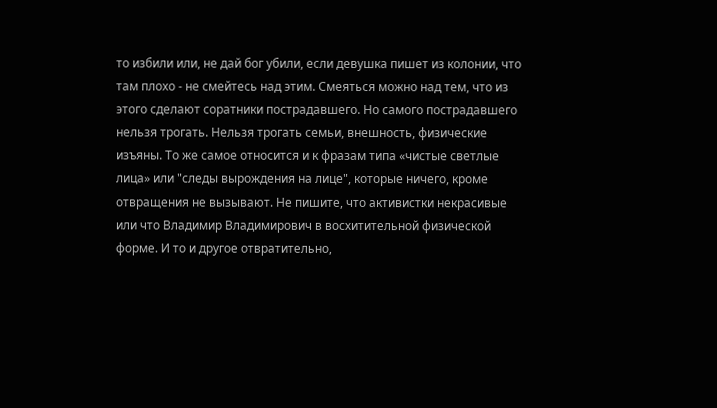то избили или, не дай бог убили, если девушка пишет из колонии, что там плохо - не смейтесь над этим. Смеяться можно над тем, что из этого сделают соратники пострадавшего. Но самого пострадавшего нельзя трогать. Нельзя трогать семьи, внешность, физические изъяны. То же самое относится и к фразам типа «чистые светлые лица» или "следы вырождения на лице", которые ничего, кроме отвращения не вызывают. Не пишите, что активистки некрасивые или что Владимир Владимирович в восхитительной физической форме. И то и другое отвратительно,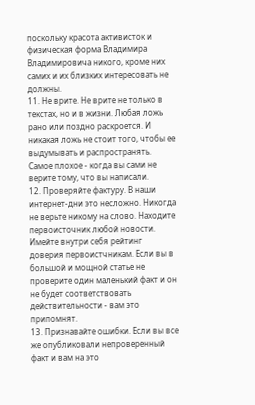поскольку красота активисток и физическая форма Владимира Владимировича никого, кроме них самих и их близких интересовать не должны.
11. Не врите. Не врите не только в текстах, но и в жизни. Любая ложь рано или поздно раскроется. И никакая ложь не стоит того, чтобы ее выдумывать и распространять. Самое плохое - когда вы сами не верите тому, что вы написали.
12. Проверяйте фактуру. В наши интернет-дни это несложно. Никогда не верьте никому на слово. Находите первоисточник любой новости. Имейте внутри себя рейтинг доверия первоистчникам. Если вы в большой и мощной статье не проверите один маленький факт и он не будет соответствовать действительности - вам это припомнят.
13. Признавайте ошибки. Если вы все же опубликовали непроверенный факт и вам на это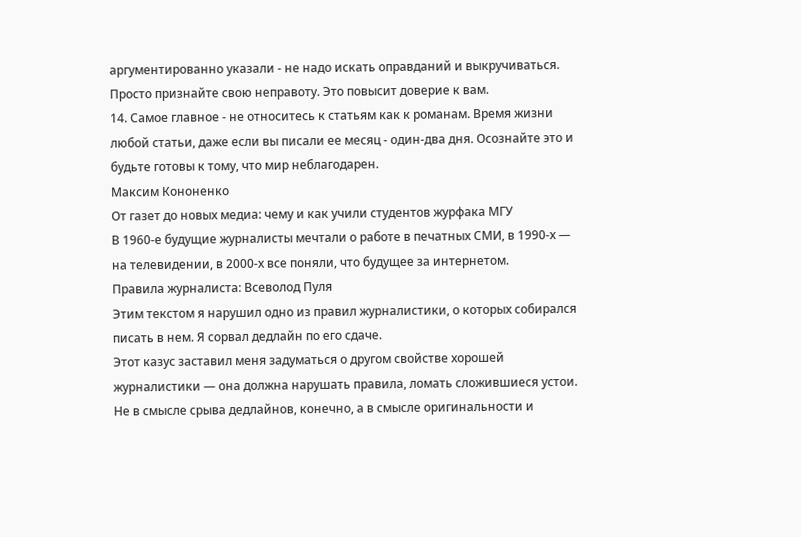аргументированно указали - не надо искать оправданий и выкручиваться. Просто признайте свою неправоту. Это повысит доверие к вам.
14. Самое главное - не относитесь к статьям как к романам. Время жизни любой статьи, даже если вы писали ее месяц - один-два дня. Осознайте это и будьте готовы к тому, что мир неблагодарен.
Максим Кононенко
От газет до новых медиа: чему и как учили студентов журфака МГУ
В 1960-е будущие журналисты мечтали о работе в печатных СМИ, в 1990-х — на телевидении, в 2000-х все поняли, что будущее за интернетом.
Правила журналиста: Всеволод Пуля
Этим текстом я нарушил одно из правил журналистики, о которых собирался писать в нем. Я сорвал дедлайн по его сдаче.
Этот казус заставил меня задуматься о другом свойстве хорошей журналистики — она должна нарушать правила, ломать сложившиеся устои. Не в смысле срыва дедлайнов, конечно, а в смысле оригинальности и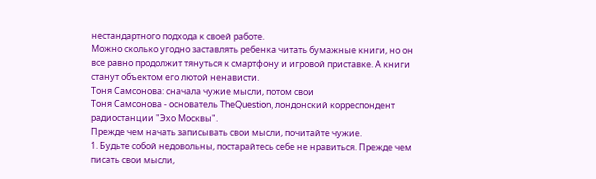нестандартного подхода к своей работе.
Можно сколько угодно заставлять ребенка читать бумажные книги, но он все равно продолжит тянуться к смартфону и игровой приставке. А книги станут объектом его лютой ненависти.
Тоня Самсонова: сначала чужие мысли, потом свои
Тоня Самсонова - основатель TheQuestion, лондонский корреспондент радиостанции "Эхо Москвы".
Прежде чем начать записывать свои мысли, почитайте чужие.
1. Будьте собой недовольны, постарайтесь себе не нравиться. Прежде чем писать свои мысли,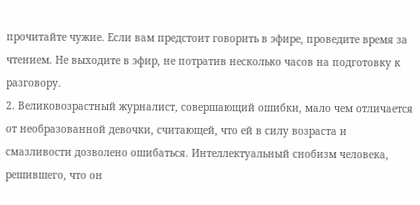прочитайте чужие. Если вам предстоит говорить в эфире, проведите время за чтением. Не выходите в эфир, не потратив несколько часов на подготовку к разговору.
2. Великовозрастный журналист, совершающий ошибки, мало чем отличается от необразованной девочки, считающей, что ей в силу возраста и смазливости дозволено ошибаться. Интеллектуальный снобизм человека, решившего, что он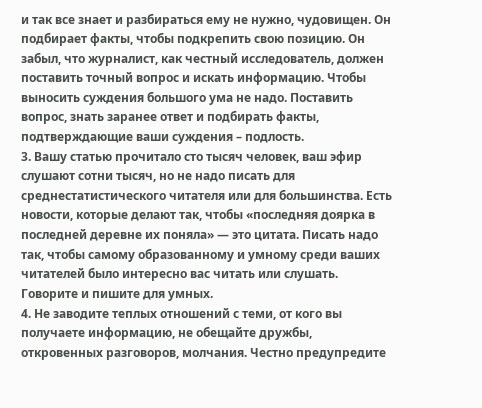и так все знает и разбираться ему не нужно, чудовищен. Он подбирает факты, чтобы подкрепить свою позицию. Он забыл, что журналист, как честный исследователь, должен поставить точный вопрос и искать информацию. Чтобы выносить суждения большого ума не надо. Поставить вопрос, знать заранее ответ и подбирать факты, подтверждающие ваши суждения – подлость.
3. Вашу статью прочитало сто тысяч человек, ваш эфир слушают сотни тысяч, но не надо писать для среднестатистического читателя или для большинства. Есть новости, которые делают так, чтобы «последняя доярка в последней деревне их поняла» — это цитата. Писать надо так, чтобы самому образованному и умному среди ваших читателей было интересно вас читать или слушать. Говорите и пишите для умных.
4. Не заводите теплых отношений с теми, от кого вы получаете информацию, не обещайте дружбы, откровенных разговоров, молчания. Честно предупредите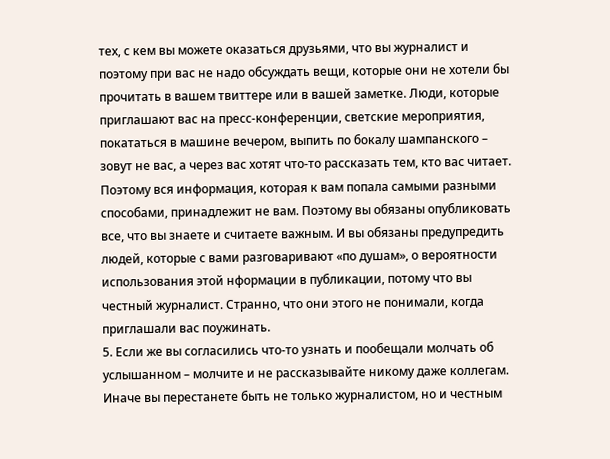тех, с кем вы можете оказаться друзьями, что вы журналист и поэтому при вас не надо обсуждать вещи, которые они не хотели бы прочитать в вашем твиттере или в вашей заметке. Люди, которые приглашают вас на пресс-конференции, светские мероприятия, покататься в машине вечером, выпить по бокалу шампанского – зовут не вас, а через вас хотят что-то рассказать тем, кто вас читает. Поэтому вся информация, которая к вам попала самыми разными способами, принадлежит не вам. Поэтому вы обязаны опубликовать все, что вы знаете и считаете важным. И вы обязаны предупредить людей, которые с вами разговаривают «по душам», о вероятности использования этой нформации в публикации, потому что вы честный журналист. Странно, что они этого не понимали, когда приглашали вас поужинать.
5. Если же вы согласились что-то узнать и пообещали молчать об услышанном – молчите и не рассказывайте никому даже коллегам. Иначе вы перестанете быть не только журналистом, но и честным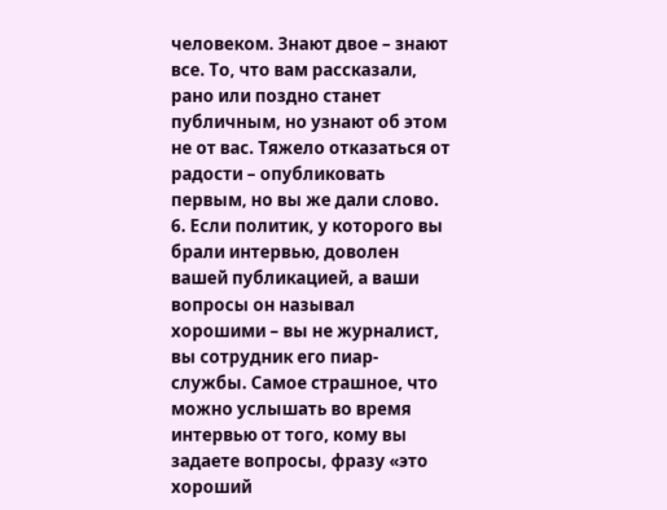человеком. Знают двое – знают все. То, что вам рассказали, рано или поздно станет публичным, но узнают об этом не от вас. Тяжело отказаться от радости – опубликовать первым, но вы же дали слово.
6. Если политик, у которого вы брали интервью, доволен вашей публикацией, а ваши вопросы он называл хорошими – вы не журналист, вы сотрудник его пиар-службы. Самое страшное, что можно услышать во время интервью от того, кому вы задаете вопросы, фразу «это хороший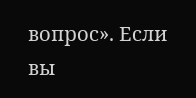вопрос». Если вы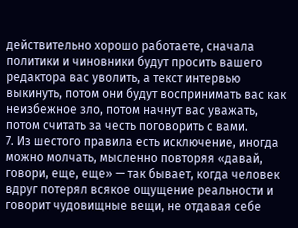действительно хорошо работаете, сначала политики и чиновники будут просить вашего редактора вас уволить, а текст интервью выкинуть, потом они будут воспринимать вас как неизбежное зло, потом начнут вас уважать, потом считать за честь поговорить с вами.
7. Из шестого правила есть исключение, иногда можно молчать, мысленно повторяя «давай, говори, еще, еще» — так бывает, когда человек вдруг потерял всякое ощущение реальности и говорит чудовищные вещи, не отдавая себе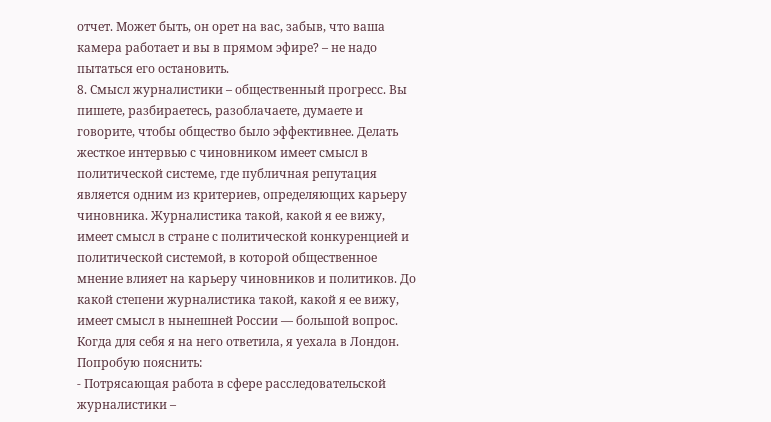отчет. Может быть, он орет на вас, забыв, что ваша камера работает и вы в прямом эфире? – не надо пытаться его остановить.
8. Смысл журналистики – общественный прогресс. Вы пишете, разбираетесь, разоблачаете, думаете и говорите, чтобы общество было эффективнее. Делать жесткое интервью с чиновником имеет смысл в политической системе, где публичная репутация является одним из критериев, определяющих карьеру чиновника. Журналистика такой, какой я ее вижу, имеет смысл в стране с политической конкуренцией и политической системой, в которой общественное мнение влияет на карьеру чиновников и политиков. До какой степени журналистика такой, какой я ее вижу, имеет смысл в нынешней России — большой вопрос. Когда для себя я на него ответила, я уехала в Лондон.
Попробую пояснить:
- Потрясающая работа в сфере расследовательской журналистики –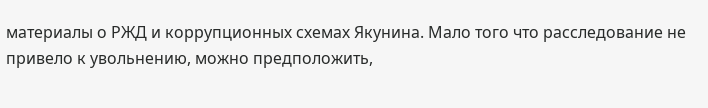материалы о РЖД и коррупционных схемах Якунина. Мало того что расследование не привело к увольнению, можно предположить,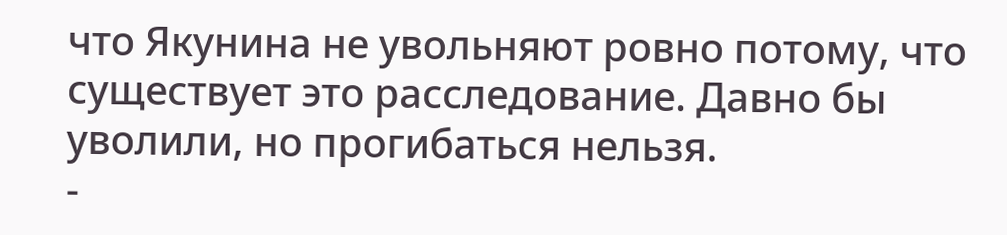что Якунина не увольняют ровно потому, что существует это расследование. Давно бы уволили, но прогибаться нельзя.
-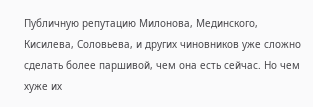Публичную репутацию Милонова, Мединского, Кисилева, Соловьева, и других чиновников уже сложно сделать более паршивой, чем она есть сейчас. Но чем хуже их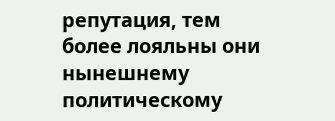репутация, тем более лояльны они нынешнему политическому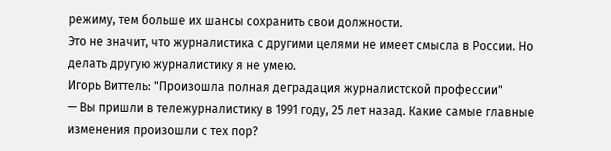режиму, тем больше их шансы сохранить свои должности.
Это не значит, что журналистика с другими целями не имеет смысла в России. Но делать другую журналистику я не умею.
Игорь Виттель: "Произошла полная деградация журналистской профессии"
— Вы пришли в тележурналистику в 1991 году, 25 лет назад. Какие самые главные изменения произошли с тех пор?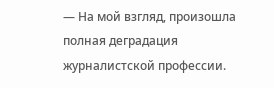— На мой взгляд, произошла полная деградация журналистской профессии.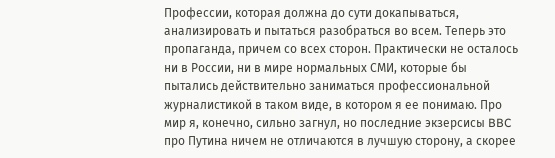Профессии, которая должна до сути докапываться, анализировать и пытаться разобраться во всем. Теперь это пропаганда, причем со всех сторон. Практически не осталось ни в России, ни в мире нормальных СМИ, которые бы пытались действительно заниматься профессиональной журналистикой в таком виде, в котором я ее понимаю. Про мир я, конечно, сильно загнул, но последние экзерсисы BBC про Путина ничем не отличаются в лучшую сторону, а скорее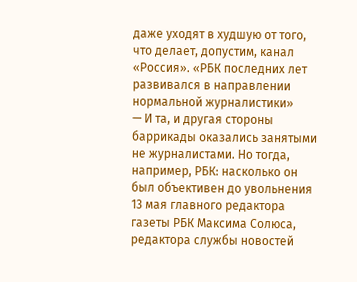даже уходят в худшую от того, что делает, допустим, канал «Россия». «РБК последних лет развивался в направлении нормальной журналистики»
— И та, и другая стороны баррикады оказались занятыми не журналистами. Но тогда, например, РБК: насколько он был объективен до увольнения 13 мая главного редактора газеты РБК Максима Солюса, редактора службы новостей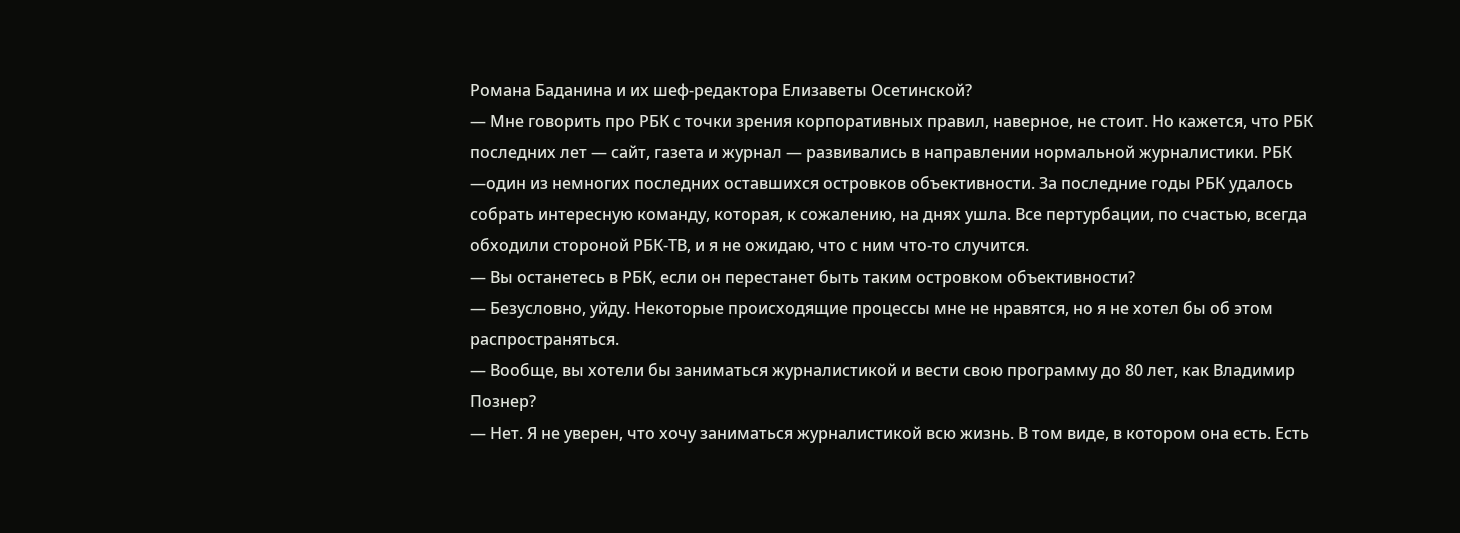Романа Баданина и их шеф-редактора Елизаветы Осетинской?
— Мне говорить про РБК с точки зрения корпоративных правил, наверное, не стоит. Но кажется, что РБК последних лет — сайт, газета и журнал — развивались в направлении нормальной журналистики. РБК —один из немногих последних оставшихся островков объективности. За последние годы РБК удалось собрать интересную команду, которая, к сожалению, на днях ушла. Все пертурбации, по счастью, всегда обходили стороной РБК-ТВ, и я не ожидаю, что с ним что-то случится.
— Вы останетесь в РБК, если он перестанет быть таким островком объективности?
— Безусловно, уйду. Некоторые происходящие процессы мне не нравятся, но я не хотел бы об этом распространяться.
— Вообще, вы хотели бы заниматься журналистикой и вести свою программу до 80 лет, как Владимир Познер?
— Нет. Я не уверен, что хочу заниматься журналистикой всю жизнь. В том виде, в котором она есть. Есть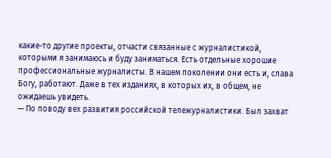какие-то другие проекты, отчасти связанные с журналистикой, которыми я занимаюсь и буду заниматься. Есть отдельные хорошие профессиональные журналисты. В нашем поколении они есть и, cлава Богу, работают. Даже в тех изданиях, в которых их, в общем, не ожидаешь увидеть.
— По поводу вех развития российской тележурналистики. Был захват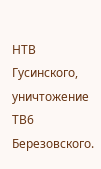НТВ Гусинского, уничтожение ТВ6 Березовского.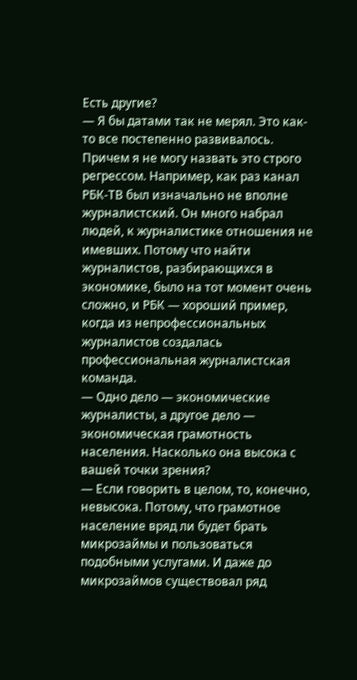Есть другие?
— Я бы датами так не мерял. Это как-то все постепенно развивалось. Причем я не могу назвать это строго регрессом. Например, как раз канал РБК-ТВ был изначально не вполне журналистский. Он много набрал людей, к журналистике отношения не имевших. Потому что найти журналистов, разбирающихся в экономике, было на тот момент очень сложно, и РБК — хороший пример, когда из непрофессиональных журналистов создалась профессиональная журналистская команда.
— Одно дело — экономические журналисты, а другое дело — экономическая грамотность населения. Насколько она высока с вашей точки зрения?
— Если говорить в целом, то, конечно, невысока. Потому, что грамотное население вряд ли будет брать микрозаймы и пользоваться подобными услугами. И даже до микрозаймов существовал ряд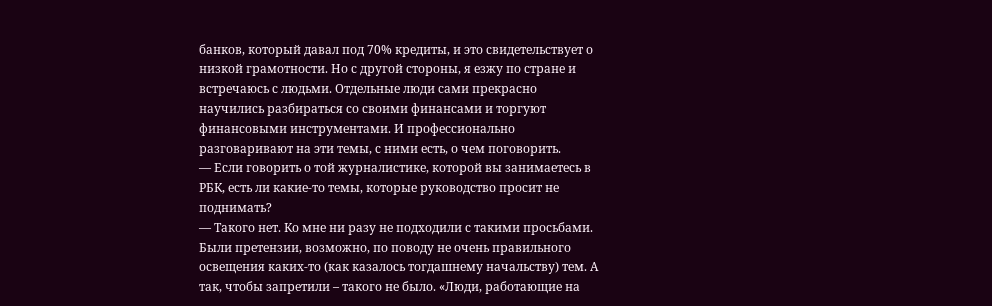банков, который давал под 70% кредиты, и это свидетельствует о низкой грамотности. Но с другой стороны, я езжу по стране и встречаюсь с людьми. Отдельные люди сами прекрасно научились разбираться со своими финансами и торгуют финансовыми инструментами. И профессионально разговаривают на эти темы, с ними есть, о чем поговорить.
— Если говорить о той журналистике, которой вы занимаетесь в РБК, есть ли какие-то темы, которые руководство просит не поднимать?
— Такого нет. Ко мне ни разу не подходили с такими просьбами. Были претензии, возможно, по поводу не очень правильного освещения каких-то (как казалось тогдашнему начальству) тем. А так, чтобы запретили – такого не было. «Люди, работающие на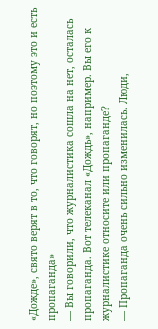«Дожде», свято верят в то, что говорят, но поэтому это и есть пропаганда»
— Вы говорили, что журналистика сошла на нет, осталась пропаганда. Вот телеканал «Дождь», например. Вы его к журналистике относите или пропаганде?
— Пропаганда очень сильно изменилась. Люди,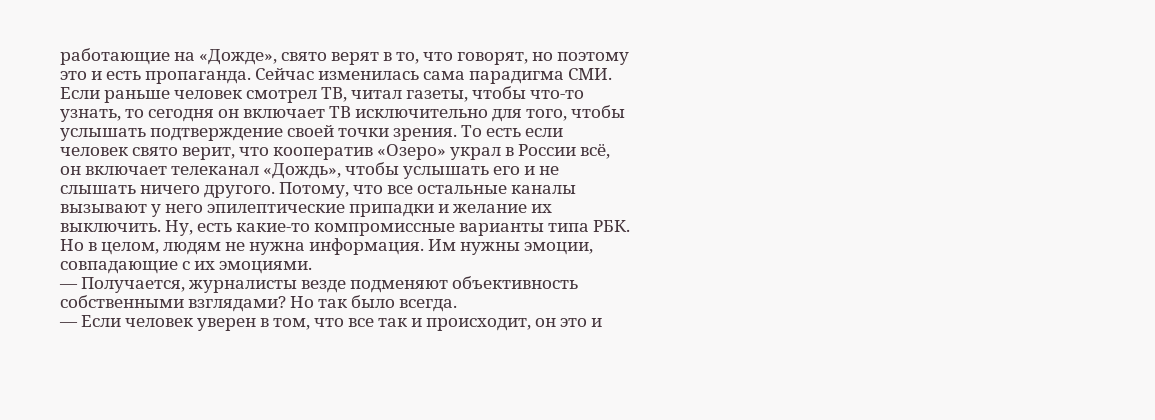работающие на «Дожде», свято верят в то, что говорят, но поэтому это и есть пропаганда. Сейчас изменилась сама парадигма СМИ. Если раньше человек смотрел ТВ, читал газеты, чтобы что-то узнать, то сегодня он включает ТВ исключительно для того, чтобы услышать подтверждение своей точки зрения. То есть если человек свято верит, что кооператив «Озеро» украл в России всё, он включает телеканал «Дождь», чтобы услышать его и не слышать ничего другого. Потому, что все остальные каналы вызывают у него эпилептические припадки и желание их выключить. Ну, есть какие-то компромиссные варианты типа РБК. Но в целом, людям не нужна информация. Им нужны эмоции, совпадающие с их эмоциями.
— Получается, журналисты везде подменяют объективность собственными взглядами? Но так было всегда.
— Если человек уверен в том, что все так и происходит, он это и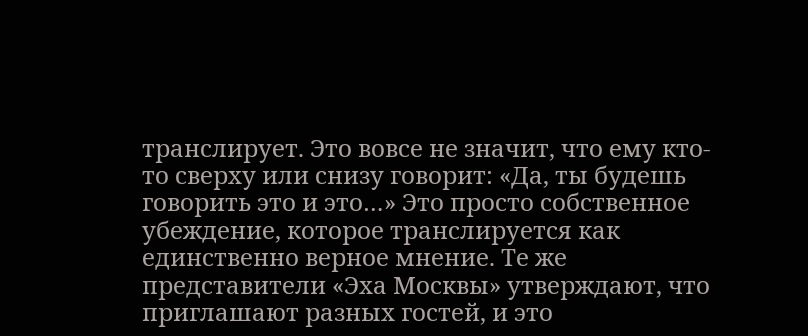транслирует. Это вовсе не значит, что ему кто-то сверху или снизу говорит: «Да, ты будешь говорить это и это…» Это просто собственное убеждение, которое транслируется как единственно верное мнение. Те же представители «Эха Москвы» утверждают, что приглашают разных гостей, и это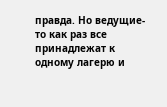правда. Но ведущие-то как раз все принадлежат к одному лагерю и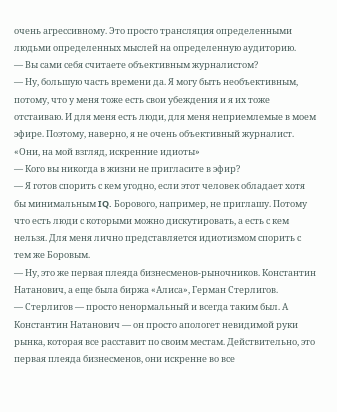очень агрессивному. Это просто трансляция определенными людьми определенных мыслей на определенную аудиторию.
— Вы сами себя считаете объективным журналистом?
— Ну, большую часть времени да. Я могу быть необъективным, потому, что у меня тоже есть свои убеждения и я их тоже отстаиваю. И для меня есть люди, для меня неприемлемые в моем эфире. Поэтому, наверно, я не очень объективный журналист. «Они, на мой взгляд, искренние идиоты»
— Кого вы никогда в жизни не пригласите в эфир?
— Я готов спорить с кем угодно, если этот человек обладает хотя бы минимальным IQ. Борового, например, не приглашу. Потому что есть люди с которыми можно дискутировать, а есть с кем нельзя. Для меня лично представляется идиотизмом спорить с тем же Боровым.
— Ну, это же первая плеяда бизнесменов-рыночников. Константин Натанович, а еще была биржа «Алиса», Герман Стерлигов.
— Стерлигов — просто ненормальный и всегда таким был. А Константин Натанович — он просто апологет невидимой руки рынка, которая все расставит по своим местам. Действительно, это первая плеяда бизнесменов, они искренне во все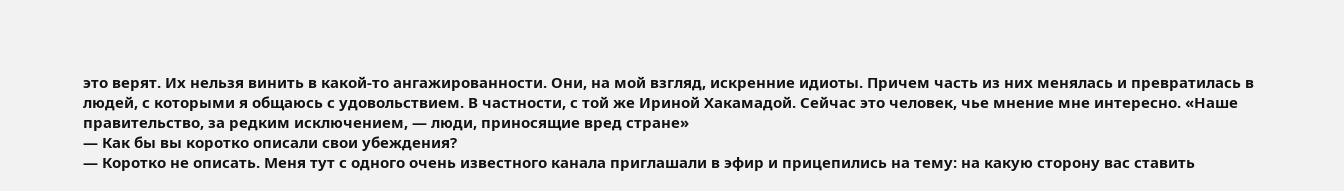это верят. Их нельзя винить в какой-то ангажированности. Они, на мой взгляд, искренние идиоты. Причем часть из них менялась и превратилась в людей, с которыми я общаюсь с удовольствием. В частности, с той же Ириной Хакамадой. Сейчас это человек, чье мнение мне интересно. «Наше правительство, за редким исключением, — люди, приносящие вред стране»
— Как бы вы коротко описали свои убеждения?
— Коротко не описать. Меня тут с одного очень известного канала приглашали в эфир и прицепились на тему: на какую сторону вас ставить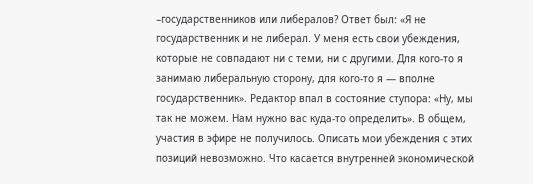–государственников или либералов? Ответ был: «Я не государственник и не либерал. У меня есть свои убеждения, которые не совпадают ни с теми, ни с другими. Для кого-то я занимаю либеральную сторону, для кого-то я — вполне государственник». Редактор впал в состояние ступора: «Ну, мы так не можем. Нам нужно вас куда-то определить». В общем, участия в эфире не получилось. Описать мои убеждения с этих позиций невозможно. Что касается внутренней экономической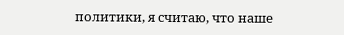политики, я считаю, что наше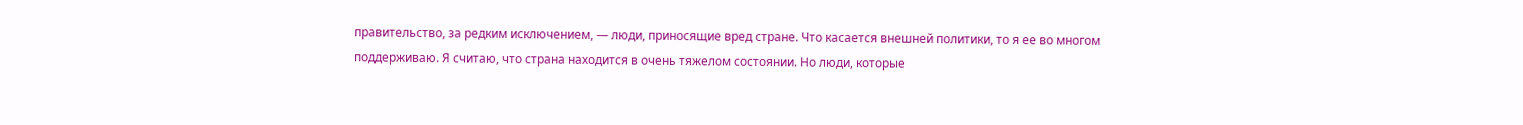правительство, за редким исключением, — люди, приносящие вред стране. Что касается внешней политики, то я ее во многом поддерживаю. Я считаю, что страна находится в очень тяжелом состоянии. Но люди, которые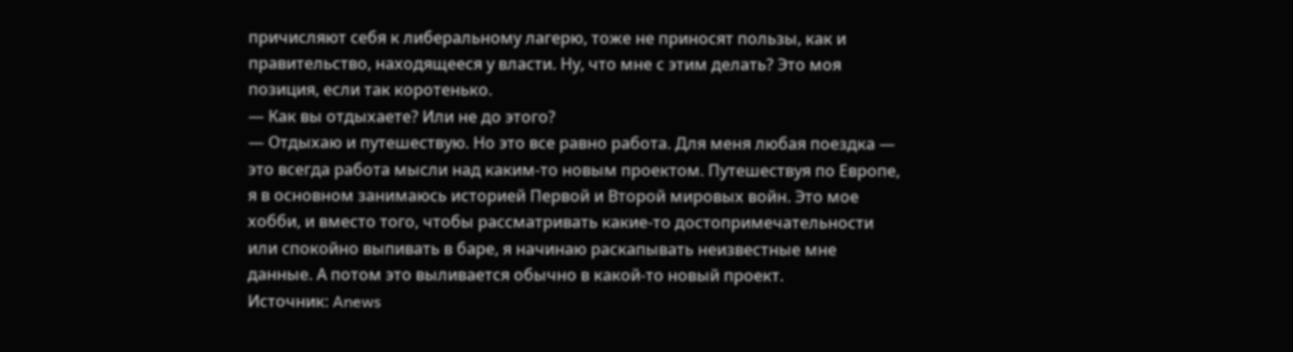причисляют себя к либеральному лагерю, тоже не приносят пользы, как и правительство, находящееся у власти. Ну, что мне с этим делать? Это моя позиция, если так коротенько.
— Как вы отдыхаете? Или не до этого?
— Отдыхаю и путешествую. Но это все равно работа. Для меня любая поездка — это всегда работа мысли над каким-то новым проектом. Путешествуя по Европе, я в основном занимаюсь историей Первой и Второй мировых войн. Это мое хобби, и вместо того, чтобы рассматривать какие-то достопримечательности или спокойно выпивать в баре, я начинаю раскапывать неизвестные мне данные. А потом это выливается обычно в какой-то новый проект.
Источник: Anews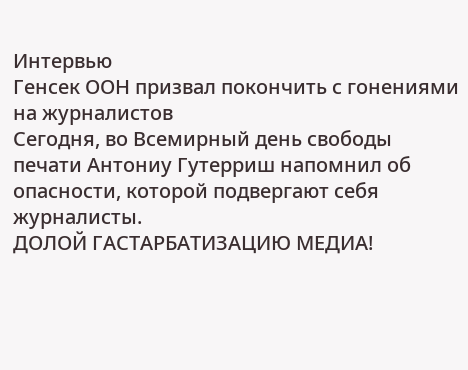Интервью
Генсек ООН призвал покончить с гонениями на журналистов
Сегодня, во Всемирный день свободы печати Антониу Гутерриш напомнил об опасности, которой подвергают себя журналисты.
ДОЛОЙ ГАСТАРБАТИЗАЦИЮ МЕДИА!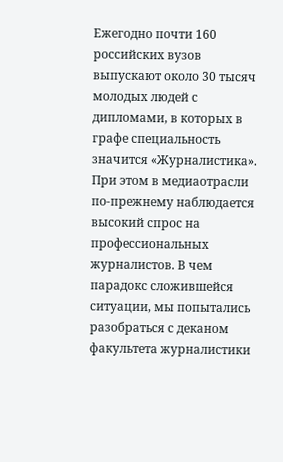Ежегодно почти 160 российских вузов выпускают около 30 тысяч молодых людей с дипломами, в которых в графе специальность значится «Журналистика». При этом в медиаотрасли по-прежнему наблюдается высокий спрос на профессиональных журналистов. В чем парадокс сложившейся ситуации, мы попытались разобраться с деканом факультета журналистики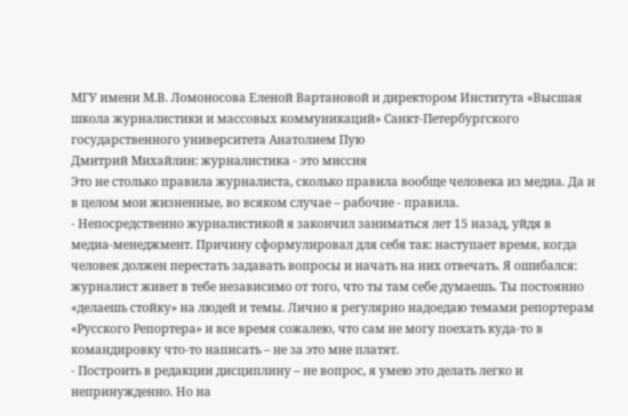МГУ имени М.В. Ломоносова Еленой Вартановой и директором Института «Высшая школа журналистики и массовых коммуникаций» Санкт-Петербургского государственного университета Анатолием Пую
Дмитрий Михайлин: журналистика - это миссия
Это не столько правила журналиста, сколько правила вообще человека из медиа. Да и в целом мои жизненные, во всяком случае – рабочие - правила.
- Непосредственно журналистикой я закончил заниматься лет 15 назад, уйдя в медиа-менеджмент. Причину сформулировал для себя так: наступает время, когда человек должен перестать задавать вопросы и начать на них отвечать. Я ошибался: журналист живет в тебе независимо от того, что ты там себе думаешь. Ты постоянно «делаешь стойку» на людей и темы. Лично я регулярно надоедаю темами репортерам «Русского Репортера» и все время сожалею, что сам не могу поехать куда-то в командировку что-то написать – не за это мне платят.
- Построить в редакции дисциплину – не вопрос, я умею это делать легко и непринужденно. Но на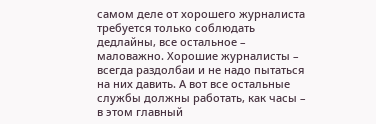самом деле от хорошего журналиста требуется только соблюдать дедлайны, все остальное – маловажно. Хорошие журналисты – всегда раздолбаи и не надо пытаться на них давить. А вот все остальные службы должны работать, как часы – в этом главный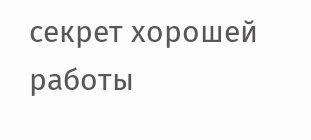секрет хорошей работы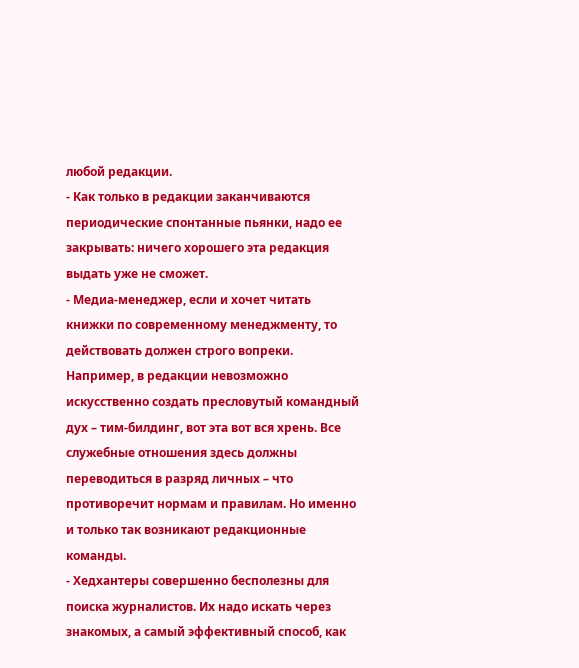любой редакции.
- Как только в редакции заканчиваются периодические спонтанные пьянки, надо ее закрывать: ничего хорошего эта редакция выдать уже не сможет.
- Медиа-менеджер, если и хочет читать книжки по современному менеджменту, то действовать должен строго вопреки. Например, в редакции невозможно искусственно создать пресловутый командный дух – тим-билдинг, вот эта вот вся хрень. Все служебные отношения здесь должны переводиться в разряд личных – что противоречит нормам и правилам. Но именно и только так возникают редакционные команды.
- Хедхантеры совершенно бесполезны для поиска журналистов. Их надо искать через знакомых, а самый эффективный способ, как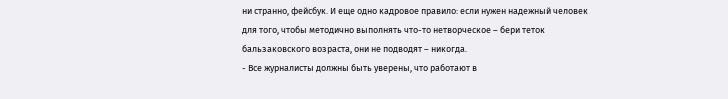ни странно, фейсбук. И еще одно кадровое правило: если нужен надежный человек для того, чтобы методично выполнять что-то нетворческое – бери теток бальзаковского возраста, они не подводят – никогда.
- Все журналисты должны быть уверены, что работают в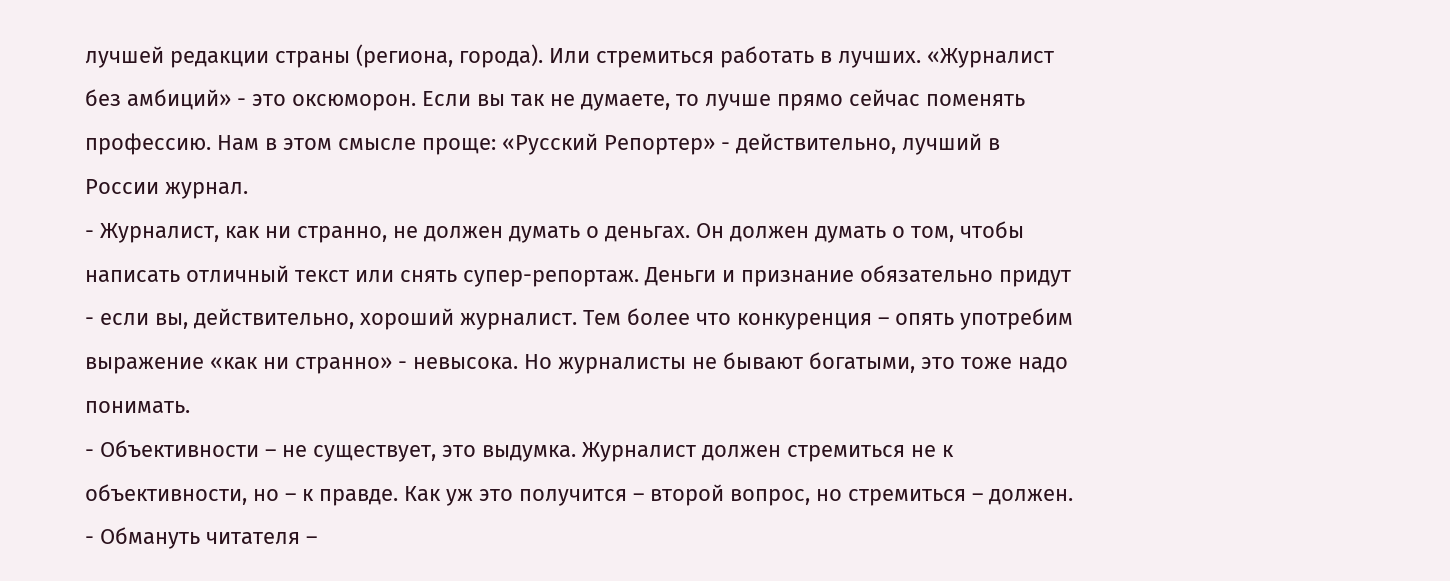лучшей редакции страны (региона, города). Или стремиться работать в лучших. «Журналист без амбиций» - это оксюморон. Если вы так не думаете, то лучше прямо сейчас поменять профессию. Нам в этом смысле проще: «Русский Репортер» - действительно, лучший в России журнал.
- Журналист, как ни странно, не должен думать о деньгах. Он должен думать о том, чтобы написать отличный текст или снять супер-репортаж. Деньги и признание обязательно придут - если вы, действительно, хороший журналист. Тем более что конкуренция – опять употребим выражение «как ни странно» - невысока. Но журналисты не бывают богатыми, это тоже надо понимать.
- Объективности – не существует, это выдумка. Журналист должен стремиться не к объективности, но – к правде. Как уж это получится – второй вопрос, но стремиться – должен.
- Обмануть читателя –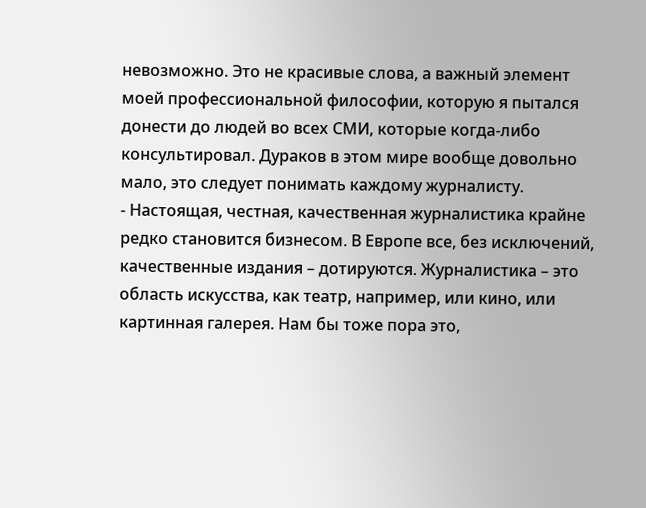невозможно. Это не красивые слова, а важный элемент моей профессиональной философии, которую я пытался донести до людей во всех СМИ, которые когда-либо консультировал. Дураков в этом мире вообще довольно мало, это следует понимать каждому журналисту.
- Настоящая, честная, качественная журналистика крайне редко становится бизнесом. В Европе все, без исключений, качественные издания – дотируются. Журналистика – это область искусства, как театр, например, или кино, или картинная галерея. Нам бы тоже пора это,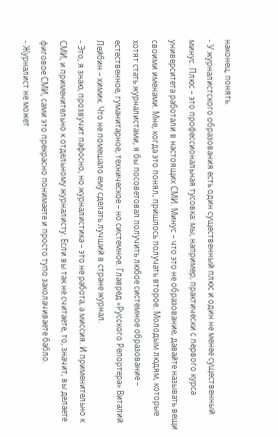наконец, понять.
- У журналистского образования есть один существенный плюс и один не менее существенный минус. Плюс – это профессиональная тусовка: мы, например, практически с первого курса университета работали в настоящих СМИ. Минус – что это не образование, давайте называть вещи своими именами. Мне, когда это понял, пришлось получать второе. Молодым людям, которые хотят стать журналистами, я бы посоветовал получить любое системное образование – естественное, гуманитарное, техническое – но системное. Главред «Русского Репортера» Виталий Лейбин – химик. Что не помешало ему сделать лучший в стране журнал.
- Это, я знаю, прозвучит пафосно, но журналистика – это не работа, а миссия. И применительно к СМИ, и применительно к отдельному журналисту. Если вы так не считаете, то, значит, вы делаете фиговое СМИ, сами это прекрасно понимаете и просто тупо заколачиваете бабло.
- Журналист не может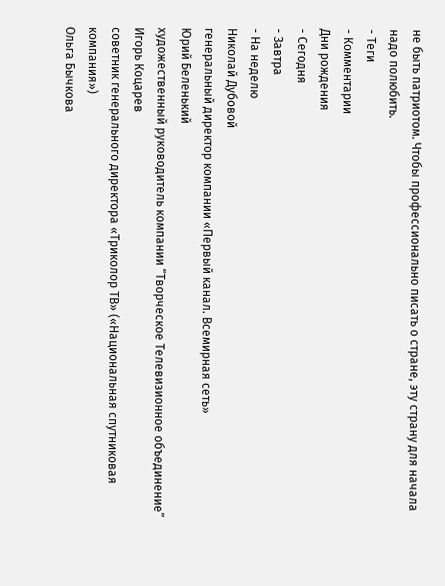не быть патриотом. Чтобы профессионально писать о стране, эту страну для начала надо полюбить.
- Теги
- Комментарии
Дни рождения
- Сегодня
- Завтра
- На неделю
Николай Дубовой
генеральный директор компании «Первый канал. Всемирная сеть»
Юрий Беленький
художественный руководитель компании “Творческое Телевизионное объединение”
Игорь Коцарев
советник генерального директора «Триколор ТВ» («Национальная спутниковая компания»)
Ольга Бычкова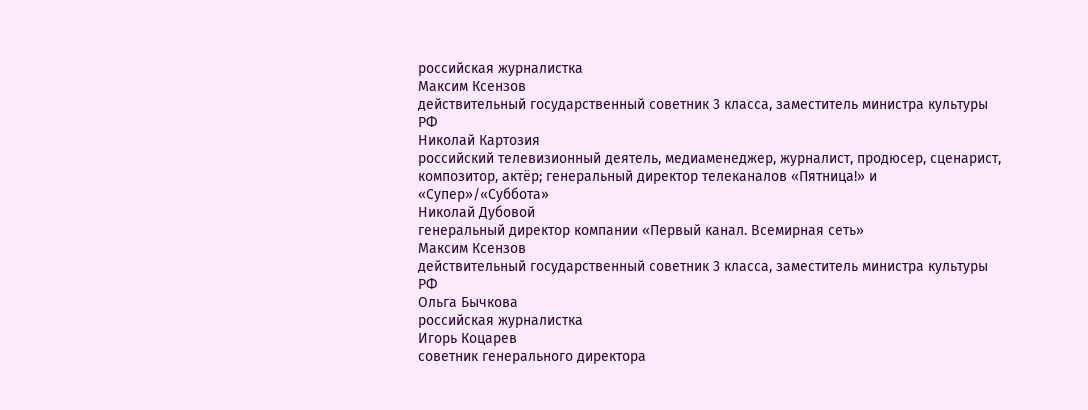российская журналистка
Максим Ксензов
действительный государственный советник 3 класса, заместитель министра культуры РФ
Николай Картозия
российский телевизионный деятель, медиаменеджер, журналист, продюсер, сценарист, композитор, актёр; генеральный директор телеканалов «Пятница!» и «Супер»/«Суббота»
Николай Дубовой
генеральный директор компании «Первый канал. Всемирная сеть»
Максим Ксензов
действительный государственный советник 3 класса, заместитель министра культуры РФ
Ольга Бычкова
российская журналистка
Игорь Коцарев
советник генерального директора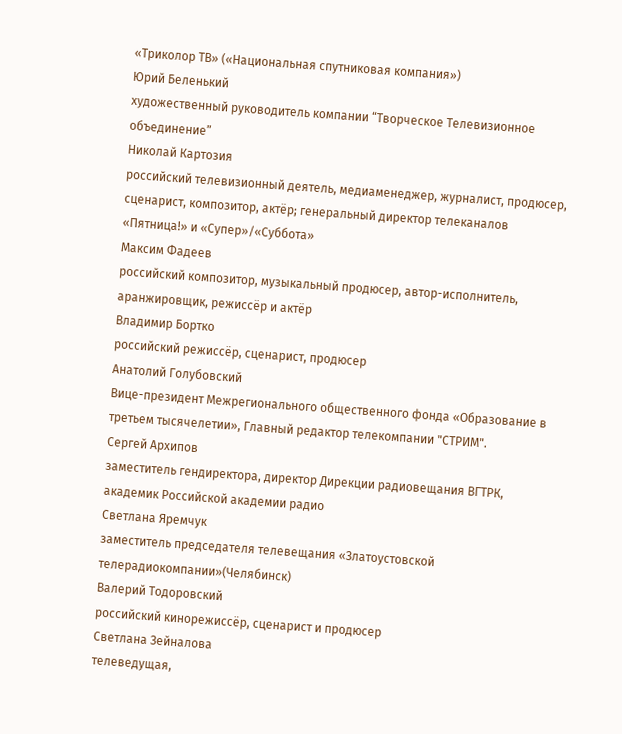«Триколор ТВ» («Национальная спутниковая компания»)
Юрий Беленький
художественный руководитель компании “Творческое Телевизионное объединение”
Николай Картозия
российский телевизионный деятель, медиаменеджер, журналист, продюсер, сценарист, композитор, актёр; генеральный директор телеканалов «Пятница!» и «Супер»/«Суббота»
Максим Фадеев
российский композитор, музыкальный продюсер, автор-исполнитель, аранжировщик, режиссёр и актёр
Владимир Бортко
российский режиссёр, сценарист, продюсер
Анатолий Голубовский
Вице-президент Межрегионального общественного фонда «Образование в третьем тысячелетии», Главный редактор телекомпании "СТРИМ".
Сергей Архипов
заместитель гендиректора, директор Дирекции радиовещания ВГТРК, академик Российской академии радио
Светлана Яремчук
заместитель председателя телевещания «Златоустовской телерадиокомпании»(Челябинск)
Валерий Тодоровский
российский кинорежиссёр, сценарист и продюсер
Светлана Зейналова
телеведущая,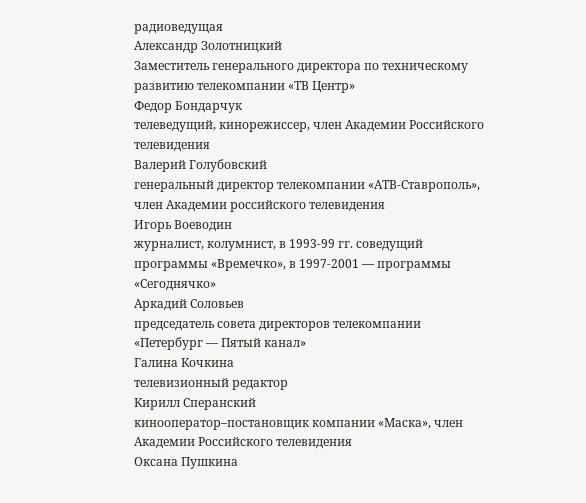радиоведущая
Александр Золотницкий
Заместитель генерального директора по техническому развитию телекомпании «ТВ Центр»
Федор Бондарчук
телеведущий, кинорежиссер, член Академии Российского телевидения
Валерий Голубовский
генеральный директор телекомпании «АТВ-Ставрополь», член Академии российского телевидения
Игорь Воеводин
журналист, колумнист, в 1993-99 гг. соведущий программы «Времечко», в 1997-2001 — программы «Сегоднячко»
Аркадий Соловьев
председатель совета директоров телекомпании «Петербург — Пятый канал»
Галина Кочкина
телевизионный редактор
Кирилл Сперанский
кинооператор–постановщик компании «Маска», член Академии Российского телевидения
Оксана Пушкина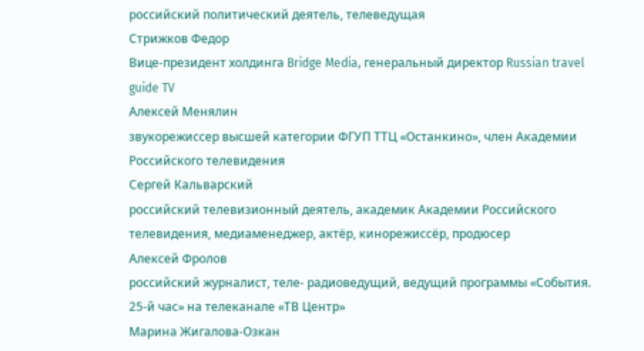российский политический деятель, телеведущая
Стрижков Федор
Вице-президент холдинга Bridge Media, генеральный директор Russian travel guide TV
Алексей Менялин
звукорежиссер высшей категории ФГУП ТТЦ «Останкино», член Академии Российского телевидения
Сергей Кальварский
российский телевизионный деятель, академик Академии Российского телевидения, медиаменеджер, актёр, кинорежиссёр, продюсер
Алексей Фролов
российский журналист, теле- радиоведущий, ведущий программы «События. 25-й час» на телеканале «ТВ Центр»
Марина Жигалова-Озкан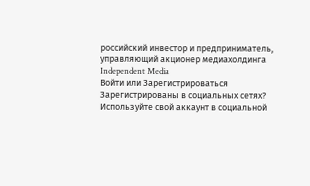российский инвестор и предприниматель, управляющий акционер медиахолдинга Independent Media
Войти или Зарегистрироваться
Зарегистрированы в социальных сетях?
Используйте свой аккаунт в социальной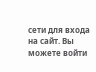сети для входа на сайт. Вы можете войти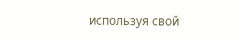используя свой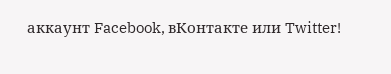аккаунт Facebook, вКонтакте или Twitter!